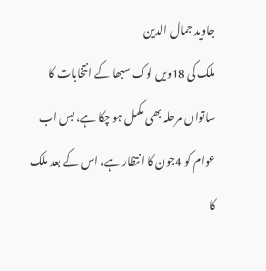جاوید جمال الدین
ملک کی 18ویں لوک سبھا کے انتخابات کا ساتواں مرحلہ بھی مکمل ہو چکا ہے، بس اب عوام کو 4جون کا انتظار ہے، اس کے بعد ملک کا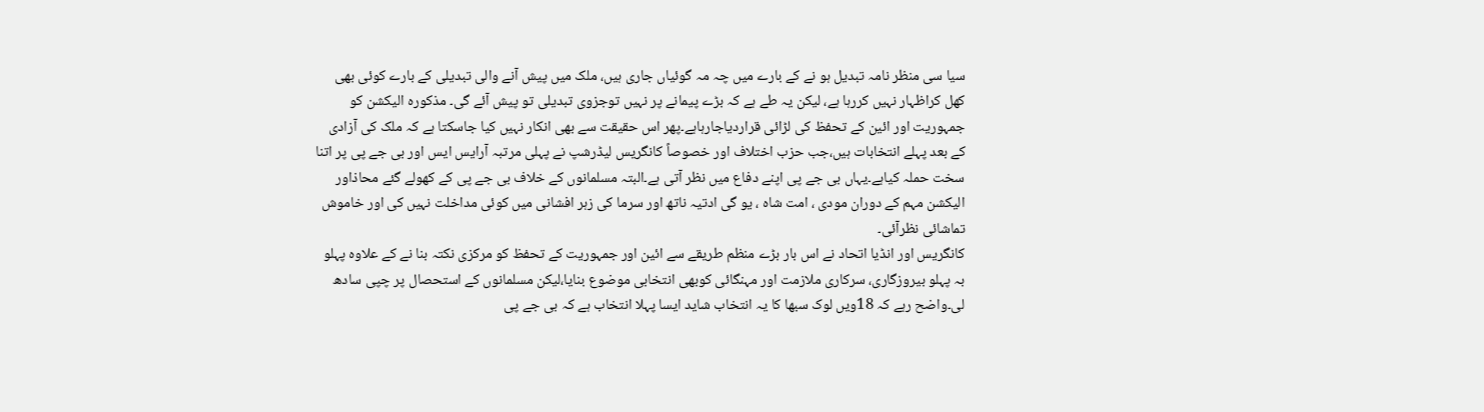سیا سی منظر نامہ تبدیل ہو نے کے بارے میں چہ مہ گوئیاں جاری ہیں، ملک میں پیش آنے والی تبدیلی کے بارے کوئی بھی کھل کراظہار نہیں کررہا ہے، لیکن یہ طے ہے کہ بڑے پیمانے پر نہیں توجزوی تبدیلی تو پیش آئے گی۔ مذکورہ الیکشن کو جمہوریت اور ائین کے تحفظ کی لڑائی قراردیاجارہاہے۔پھر اس حقیقت سے بھی انکار نہیں کیا جاسکتا ہے کہ ملک کی آزادی کے بعد پہلے انتخابات ہیں،جب حزب اختلاف اور خصوصاً کانگریس لیڈرشپ نے پہلی مرتبہ آرایس ایس اور بی جے پی پر اتنا سخت حملہ کیاہے۔یہاں بی جے پی اپنے دفاع میں نظر آتی ہے۔البتہ مسلمانوں کے خلاف بی جے پی کے کھولے گئے محاذاور الیکشن مہم کے دوران مودی ، امت شاہ ، یو گی ادتیہ ناتھ اور سرما کی زہر افشانی میں کوئی مداخلت نہیں کی اور خاموش تماشائی نظرآئی۔
کانگریس اور انڈیا اتحاد نے اس بار بڑے منظم طریقے سے ائین اور جمہوریت کے تحفظ کو مرکزی نکتہ بنا نے کے علاوہ پہلو بہ پہلو بیروزگاری، سرکاری ملازمت اور مہنگائی کوبھی انتخابی موضوع بنایا،لیکن مسلمانوں کے استحصال پر چپی سادھ لی۔واضح رہے کہ 18ویں لوک سبھا کا یہ انتخاب شاید ایسا پہلا انتخاب ہے کہ بی جے پی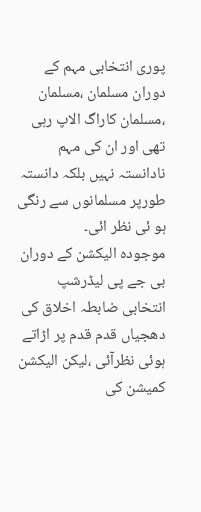پوری انتخابی مہم کے دوران مسلمان ،مسلمان ،مسلمان کاراگ الاپ رہی تھی اور ان کی مہم نادانستہ نہیں بلکہ دانستہ طورپر مسلمانوں سے رنگی ہو ئی نظر ائی۔
موجودہ الیکشن کے دوران بی جے پی لیڈرشپ انتخابی ضابطہ اخلاق کی دھجیاں قدم قدم پر اڑاتے ہوئی نظرآئی ،لیکن الیکشن کمیشن کی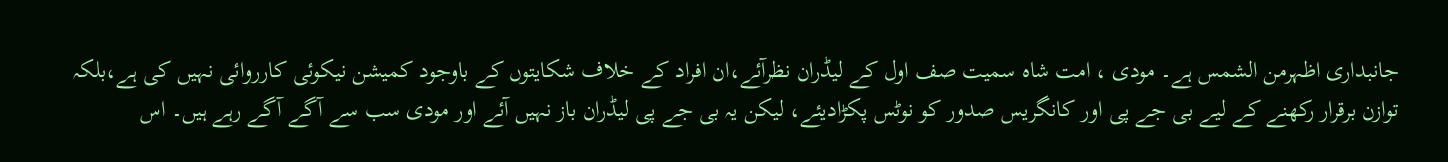جانبداری اظہرمن الشمس ہے۔ مودی ، امت شاہ سمیت صف اول کے لیڈران نظرآئے،ان افراد کے خلاف شکایتوں کے باوجود کمیشن نیکوئی کارروائی نہیں کی ہے،بلکہ توازن برقرار رکھنے کے لیے بی جے پی اور کانگریس صدور کو نوٹس پکڑادیئے، لیکن یہ بی جے پی لیڈران باز نہیں آئے اور مودی سب سے آگے آگے رہے ہیں۔ اس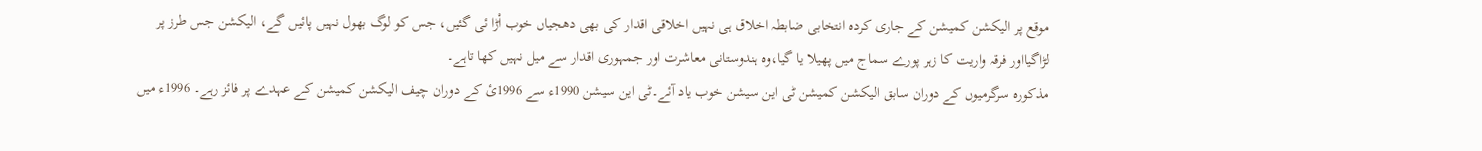موقع پر الیکشن کمیشن کے جاری کردہ انتخابی ضابطہ اخلاق ہی نہیں اخلاقی اقدار کی بھی دھجیاں خوب اْڑا ئی گئیں، جس کو لوگ بھول نہیں پائیں گے، الیکشن جس طرز پر لڑاگیااور فرقہ واریت کا زہر پورے سماج میں پھیلا یا گیا،وہ ہندوستانی معاشرت اور جمہوری اقدار سے میل نہیں کھا تاہے۔
مذکورہ سرگرمیوں کے دوران سابق الیکشن کمیشن ٹی این سیشن خوب یاد آئے۔ٹی این سیشن 1990ء سے 1996ئ کے دوران چیف الیکشن کمیشن کے عہدے پر فائز رہے۔ 1996ء میں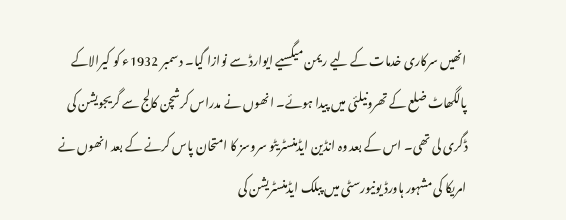انھیں سرکاری خدمات کے لیے ریمن میگسیے ایوارڈ سے نوازا گیا۔ دسمبر 1932ء کو کیرالاکے پالگھاٹ ضلع کے تھرونیلئی میں پیدا ہوئے۔ انھوں نے مدراس کرشچن کالج سے گریجویشن کی ڈگری لی تھی۔ اس کے بعد وہ انڈین ایڈمنسٹریٹو سروسز کا امتحان پاس کرنے کے بعد انھوں نے امریکا کی مشہور ہاورڈ یونیورسٹی میں پبلک ایڈمنسٹریشن کی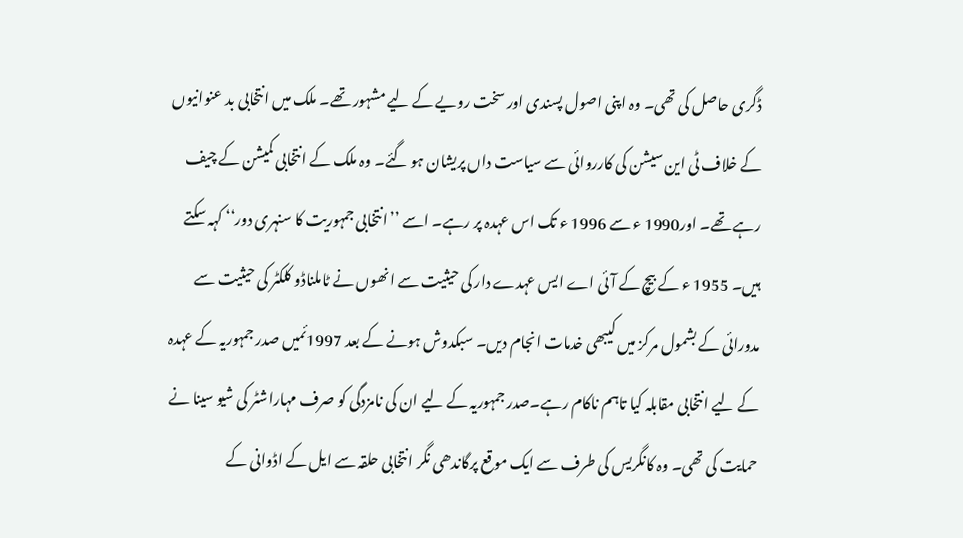ڈگری حاصل کی تھی۔ وہ اپنی اصول پسندی اور سخت رویے کے لیے مشہور تھے۔ ملک میں انتخابی بد عنوانیوں کے خلاف ٹی این سیشن کی کارروائی سے سیاست داں پریشان ہو گئے۔ وہ ملک کے انتخابی کمیشن کے چیف رہے تھے۔ اور1990 ء سے 1996 ء تک اس عہدہ پر رہے۔ اسے ’’انتخابی جمہوریت کا سنہری دور‘‘ کہہ سکتے ہیں۔ 1955 ء کے بیچ کے آئی اے ایس عہدے دار کی حیثیت سے انھوں نے ٹاملناڈو کلکٹر کی حیثیت سے مدورائی کے بشمول مرکز میں کیبھی خدمات انجام دیں۔ سبکدوش ہونے کے بعد 1997ئمیں صدر جمہوریہ کے عہدہ کے لیے انتخابی مقابلہ کیا تاہم ناکام رہے۔صدر جمہوریہ کے لیے ان کی نامزدگی کو صرف مہاراشٹر کی شیو سینا نے حمایت کی تھی۔ وہ کانگریس کی طرف سے ایک موقع پرگاندھی نگر انتخابی حلقہ سے ایل کے اڈوانی کے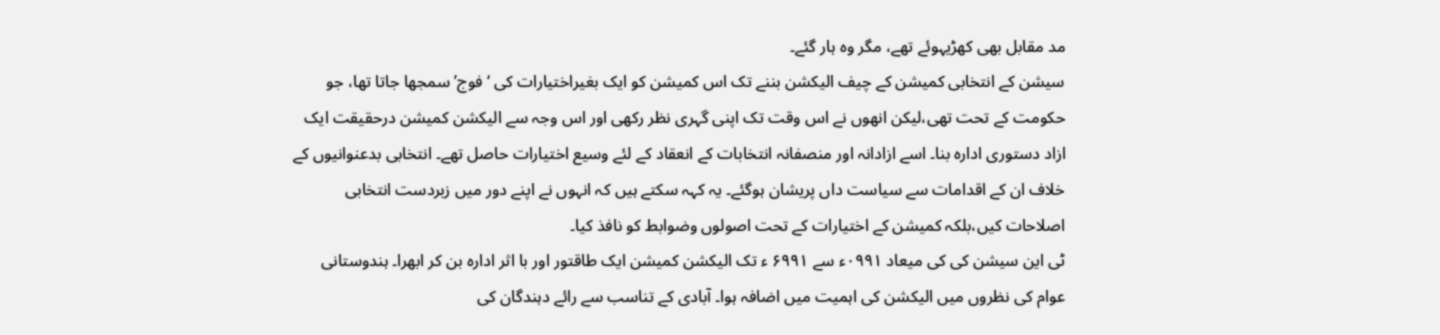مد مقابل بھی کھڑیہوئے تھے، مگر وہ ہار گئے۔
سیشن کے انتخابی کمیشن کے چیف الیکشن بننے تک اس کمیشن کو ایک بغیراختیارات کی ‘فوج’ سمجھا جاتا تھا، جو حکومت کے تحت تھی،لیکن انھوں نے اس وقت تک اپنی گہری نظر رکھی اور اس وجہ سے الیکشن کمیشن درحقیقت ایک ازاد دستوری ادارہ بنا۔ اسے ازادانہ اور منصفانہ انتخابات کے انعقاد کے لئے وسیع اختیارات حاصل تھے۔ انتخابی بدعنوانیوں کے خلاف ان کے اقدامات سے سیاست داں پریشان ہوگئے۔ یہ کہہ سکتے ہیں کہ انہوں نے اپنے دور میں زبردست انتخابی اصلاحات کیں،بلکہ کمیشن کے اختیارات کے تحت اصولوں وضوابط کو نافذ کیا۔
ٹی این سیشن کی کی میعاد ۰۹۹۱ء سے ۶۹۹۱ ء تک الیکشن کمیشن ایک طاقتور اور با اثر ادارہ بن کر ابھرا۔ ہندوستانی عوام کی نظروں میں الیکشن کی اہمیت میں اضافہ ہوا۔ آبادی کے تناسب سے رائے دہندگان کی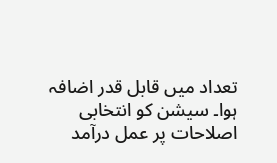تعداد میں قابل قدر اضافہ ہوا۔ سیشن کو انتخابی اصلاحات پر عمل درآمد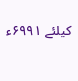کیلئے ۶۹۹۱ء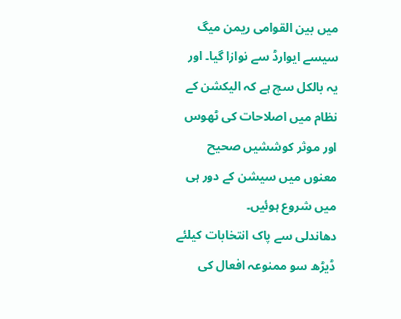میں بین القوامی ریمن میگ سیسے ایوارڈ سے نوازا گیا۔ اور یہ بالکل سچ ہے کہ الیکشن کے نظام میں اصلاحات کی ٹھوس اور موثر کوششیں صحیح معنوں میں سیشن کے دور ہی میں شروع ہوئیں۔
دھاندلی سے پاک انتخابات کیلئے ڈیڑھ سو ممنوعہ افعال کی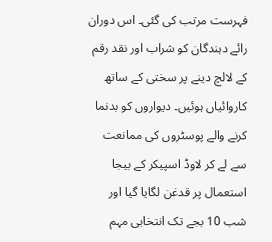فہرست مرتب کی گئی۔ اس دوران رائے دہندگان کو شراب اور نقد رقم کے لالچ دینے پر سختی کے ساتھ کاروائیاں ہوئیں۔ دیواروں کو بدنما کرنے والے پوسٹروں کی ممانعت سے لے کر لاوڈ اسپیکر کے بیجا استعمال پر قدغن لگایا گیا اور شب 10 بجے تک انتخابی مہم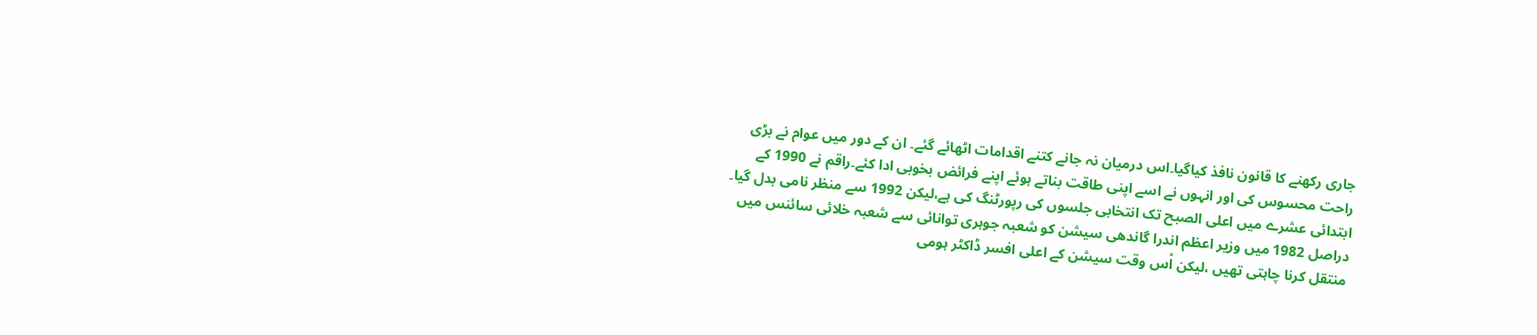جاری رکھنے کا قانون نافذ کیاگیا۔اس درمیان نہ جانے کتنے اقدامات اٹھائے گئے۔ ان کے دور میں عوام نے بڑی راحت محسوس کی اور انہوں نے اسے اپنی طاقت بناتے ہوئے اپنے فرائض بخوبی ادا کئے۔راقم نے 1990 کے ابتدائی عشرے میں اعلی الصبح تک انتخابی جلسوں کی رپورٹنگ کی ہے،لیکن 1992 سے منظر نامی بدل گیا۔
دراصل 1982 میں وزیر اعظم اندرا گاندھی سیشن کو شعبہ جوہری توانائی سے شعبہ خلائی سائنس میں منتقل کرنا چاہتی تھیں ،لیکن اْس وقت سیشن کے اعلی افسر ڈاکٹر ہومی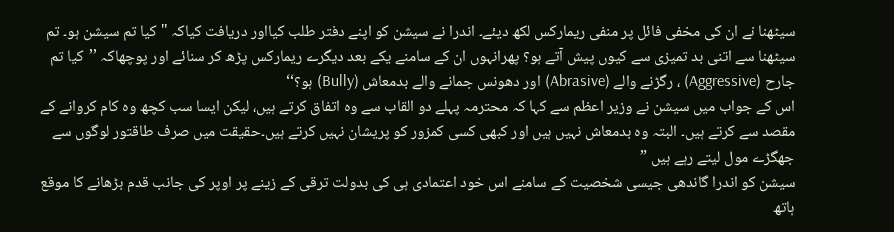سیٹھنا نے ان کی مخفی فائل پر منفی ریمارکس لکھ دیئے۔ اندرا نے سیشن کو اپنے دفتر طلب کیااور دریافت کیاکہ "کیا تم سیشن ہو۔ تم سیٹھنا سے اتنی بد تمیزی سے کیوں پیش آتے ہو؟ پھرانہوں ان کے سامنے یکے بعد دیگرے ریمارکس پڑھ کر سنائے اور پوچھاکہ ’’کیا تم جارح (Aggressive) ، رگڑنے والے (Abrasive) اور دھونس جمانے والے بدمعاش (Bully) ہو؟‘‘
اس کے جواب میں سیشن نے وزیر اعظم سے کہا کہ محترمہ پہلے دو القاب سے وہ اتفاق کرتے ہیں، لیکن ایسا سب کچھ وہ کام کروانے کے مقصد سے کرتے ہیں۔ البتہ وہ بدمعاش نہیں ہیں اور کبھی کسی کمزور کو پریشان نہیں کرتے ہیں۔حقیقت میں صرف طاقتور لوگوں سے جھگڑے مول لیتے رہے ہیں ”
سیشن کو اندرا گاندھی جیسی شخصیت کے سامنے اس خود اعتمادی ہی کی بدولت ترقی کے زینے پر اوپر کی جانب قدم بڑھانے کا موقع ہاتھ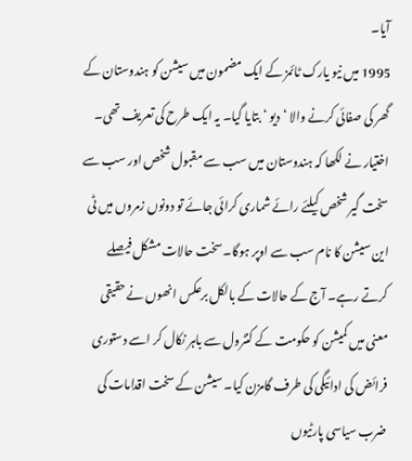آیا۔
1995 میں نیو یارک ٹائمز کے ایک مضمون میں سیشن کو ہندوستان کے گھر کی صفائی کرنے والا ‘دیو ‘بتایا گیا۔ یہ ایک طرح کی تعریف تھی۔ اختیار نے لکھا کہ ہندوستان میں سب سے مقبول شخص اور سب سے سخت گیر شخص کیلئے رائے شماری کرائی جائے تو دونوں زمروں میں ٹی این سیشن کا نام سب سے اوپر ہوگا۔ سخت حالات مشکل فیصلے کرتے رہے۔ آج کے حالات کے بالکل برعکس انھوں نے حقیقی معنی میں کمیشن کو حکومت کے کنٹرول سے باہر نکال کر اسے دستوری فرائض کی ادائیگی کی طرف گامزن کیا۔ سیشن کے سخت اقدامات کی ضرب سیاسی پارٹیوں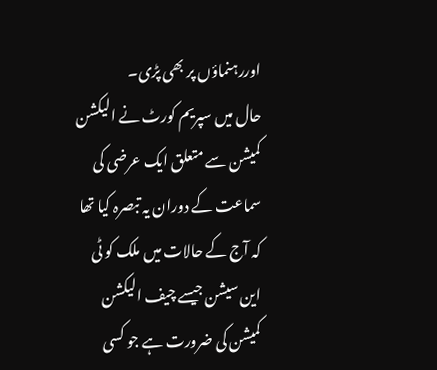اوررہنماؤں پر بھی پڑی۔
حال میں سپریم کورٹ نے الیکشن کمیشن سے متعلق ایک عرضی کی سماعت کے دوران یہ تبصرہ کیا تھا کہ آج کے حالات میں ملک کو ٹی این سیشن جیسے چیف الیکشن کمیشن کی ضرورت ہے جو کسی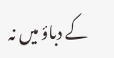کے دباؤ میں نہ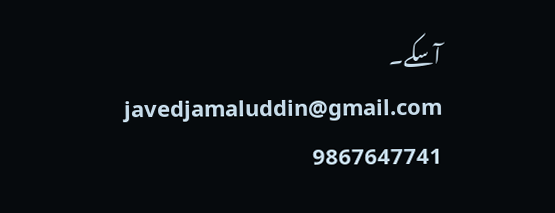آسکے۔
javedjamaluddin@gmail.com
9867647741